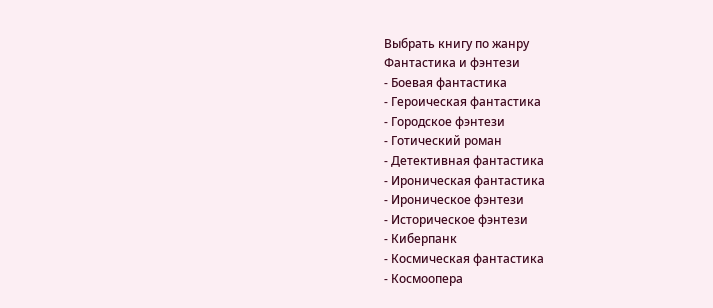Выбрать книгу по жанру
Фантастика и фэнтези
- Боевая фантастика
- Героическая фантастика
- Городское фэнтези
- Готический роман
- Детективная фантастика
- Ироническая фантастика
- Ироническое фэнтези
- Историческое фэнтези
- Киберпанк
- Космическая фантастика
- Космоопера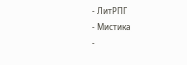- ЛитРПГ
- Мистика
-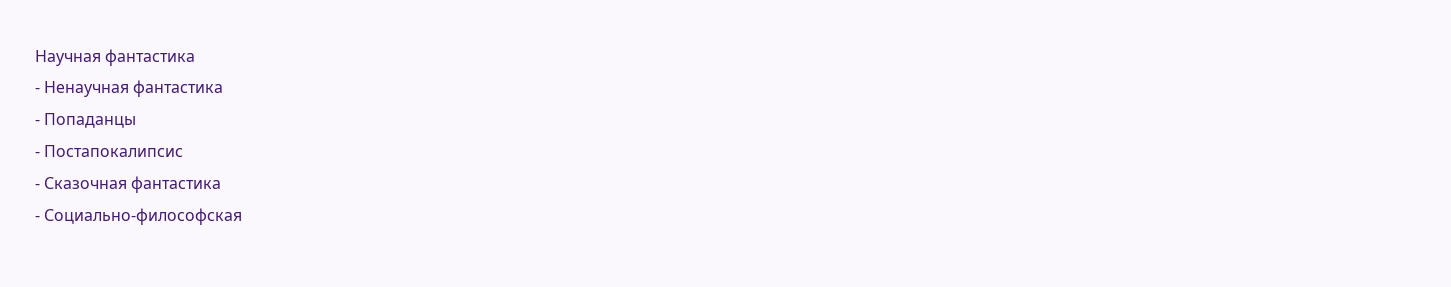Научная фантастика
- Ненаучная фантастика
- Попаданцы
- Постапокалипсис
- Сказочная фантастика
- Социально-философская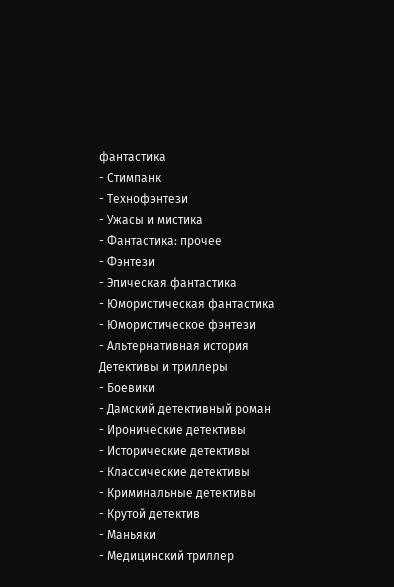фантастика
- Стимпанк
- Технофэнтези
- Ужасы и мистика
- Фантастика: прочее
- Фэнтези
- Эпическая фантастика
- Юмористическая фантастика
- Юмористическое фэнтези
- Альтернативная история
Детективы и триллеры
- Боевики
- Дамский детективный роман
- Иронические детективы
- Исторические детективы
- Классические детективы
- Криминальные детективы
- Крутой детектив
- Маньяки
- Медицинский триллер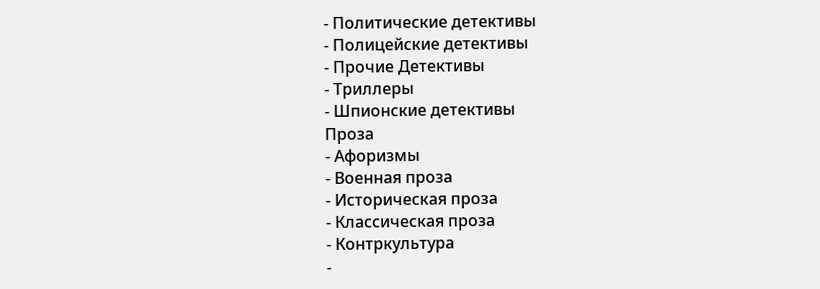- Политические детективы
- Полицейские детективы
- Прочие Детективы
- Триллеры
- Шпионские детективы
Проза
- Афоризмы
- Военная проза
- Историческая проза
- Классическая проза
- Контркультура
-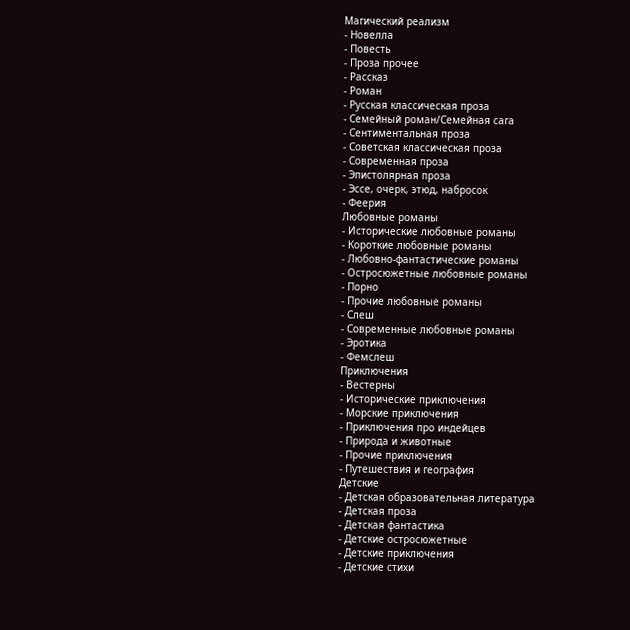Магический реализм
- Новелла
- Повесть
- Проза прочее
- Рассказ
- Роман
- Русская классическая проза
- Семейный роман/Семейная сага
- Сентиментальная проза
- Советская классическая проза
- Современная проза
- Эпистолярная проза
- Эссе, очерк, этюд, набросок
- Феерия
Любовные романы
- Исторические любовные романы
- Короткие любовные романы
- Любовно-фантастические романы
- Остросюжетные любовные романы
- Порно
- Прочие любовные романы
- Слеш
- Современные любовные романы
- Эротика
- Фемслеш
Приключения
- Вестерны
- Исторические приключения
- Морские приключения
- Приключения про индейцев
- Природа и животные
- Прочие приключения
- Путешествия и география
Детские
- Детская образовательная литература
- Детская проза
- Детская фантастика
- Детские остросюжетные
- Детские приключения
- Детские стихи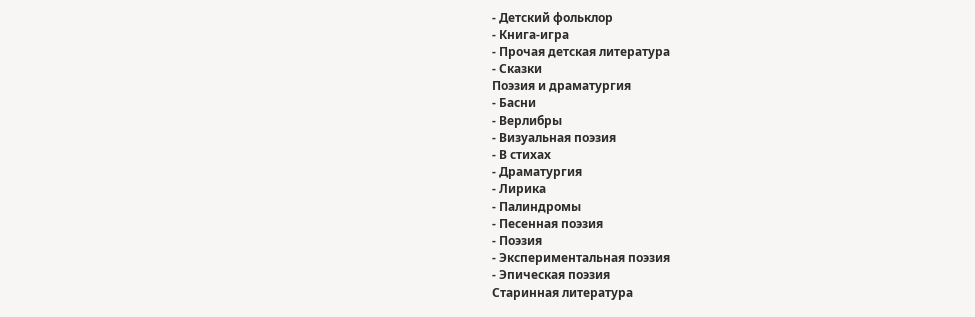- Детский фольклор
- Книга-игра
- Прочая детская литература
- Сказки
Поэзия и драматургия
- Басни
- Верлибры
- Визуальная поэзия
- В стихах
- Драматургия
- Лирика
- Палиндромы
- Песенная поэзия
- Поэзия
- Экспериментальная поэзия
- Эпическая поэзия
Старинная литература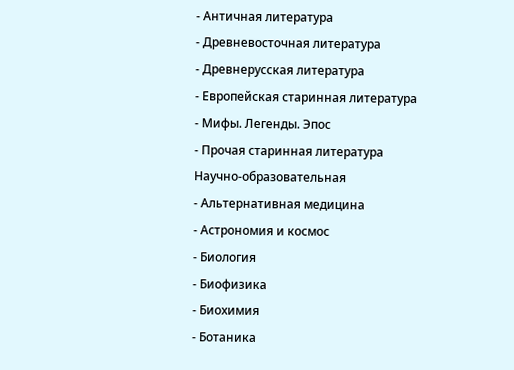- Античная литература
- Древневосточная литература
- Древнерусская литература
- Европейская старинная литература
- Мифы. Легенды. Эпос
- Прочая старинная литература
Научно-образовательная
- Альтернативная медицина
- Астрономия и космос
- Биология
- Биофизика
- Биохимия
- Ботаника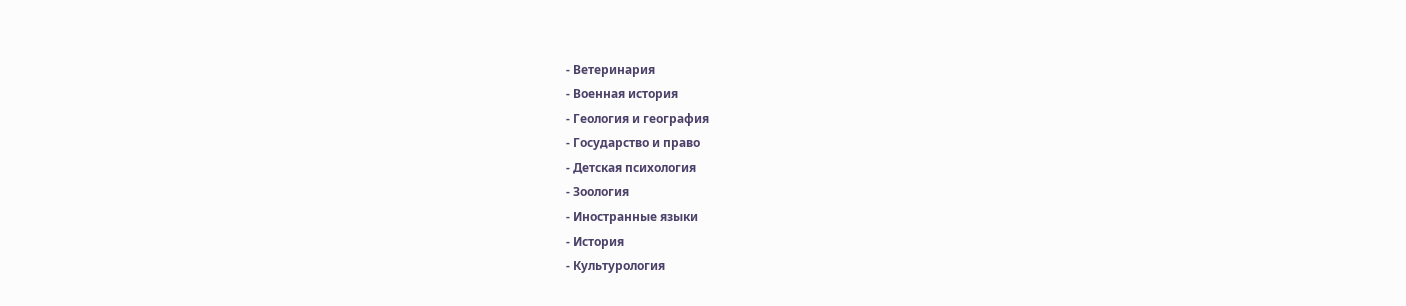- Ветеринария
- Военная история
- Геология и география
- Государство и право
- Детская психология
- Зоология
- Иностранные языки
- История
- Культурология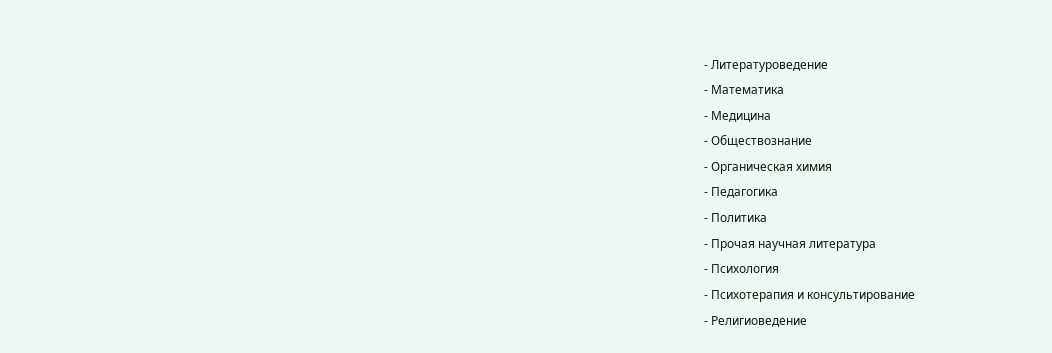- Литературоведение
- Математика
- Медицина
- Обществознание
- Органическая химия
- Педагогика
- Политика
- Прочая научная литература
- Психология
- Психотерапия и консультирование
- Религиоведение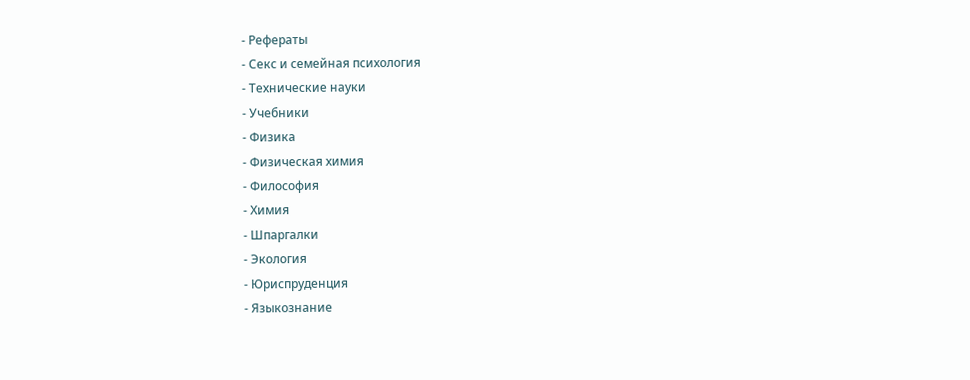- Рефераты
- Секс и семейная психология
- Технические науки
- Учебники
- Физика
- Физическая химия
- Философия
- Химия
- Шпаргалки
- Экология
- Юриспруденция
- Языкознание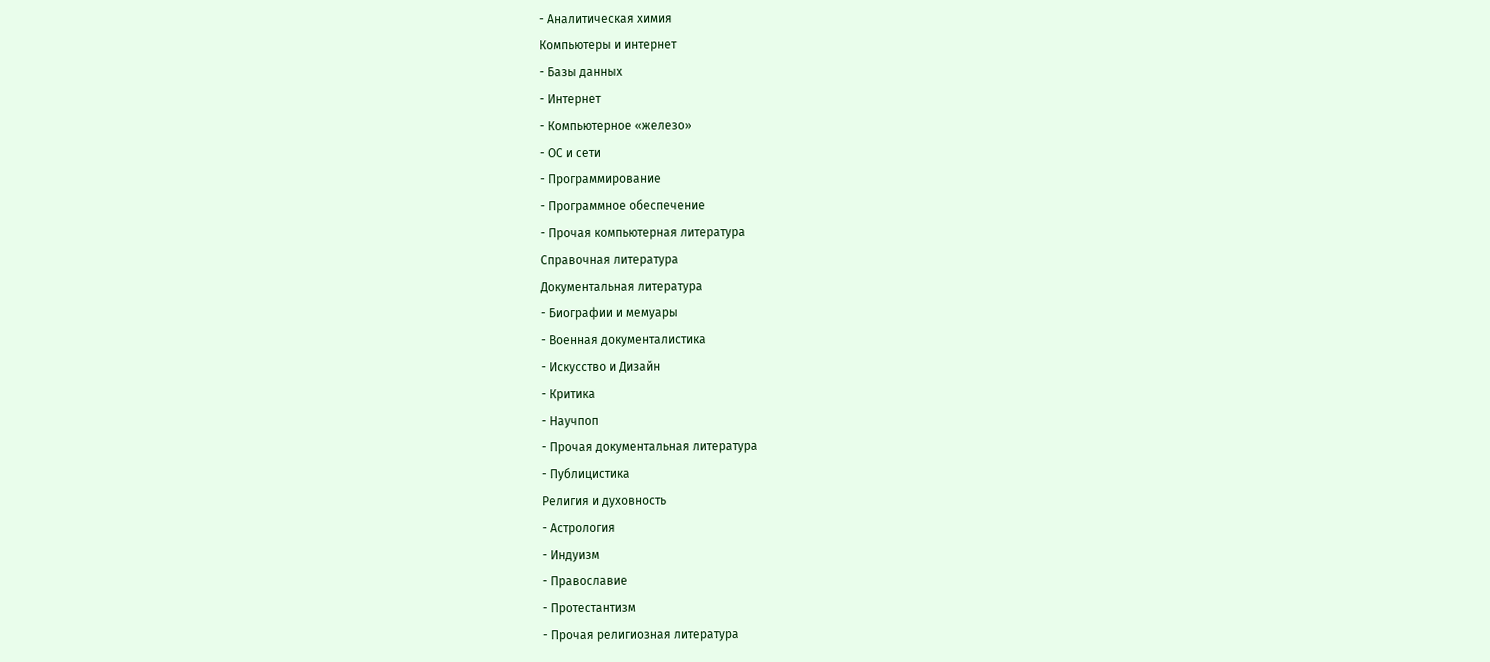- Аналитическая химия
Компьютеры и интернет
- Базы данных
- Интернет
- Компьютерное «железо»
- ОС и сети
- Программирование
- Программное обеспечение
- Прочая компьютерная литература
Справочная литература
Документальная литература
- Биографии и мемуары
- Военная документалистика
- Искусство и Дизайн
- Критика
- Научпоп
- Прочая документальная литература
- Публицистика
Религия и духовность
- Астрология
- Индуизм
- Православие
- Протестантизм
- Прочая религиозная литература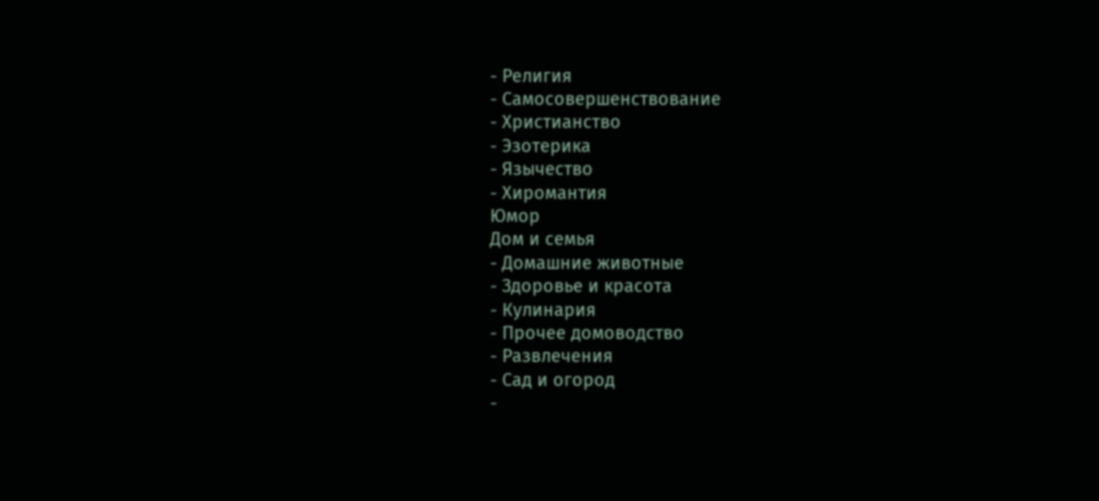- Религия
- Самосовершенствование
- Христианство
- Эзотерика
- Язычество
- Хиромантия
Юмор
Дом и семья
- Домашние животные
- Здоровье и красота
- Кулинария
- Прочее домоводство
- Развлечения
- Сад и огород
-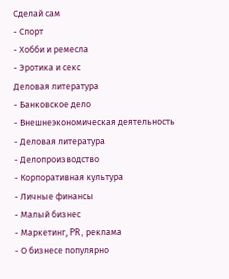Сделай сам
- Спорт
- Хобби и ремесла
- Эротика и секс
Деловая литература
- Банковское дело
- Внешнеэкономическая деятельность
- Деловая литература
- Делопроизводство
- Корпоративная культура
- Личные финансы
- Малый бизнес
- Маркетинг, PR, реклама
- О бизнесе популярно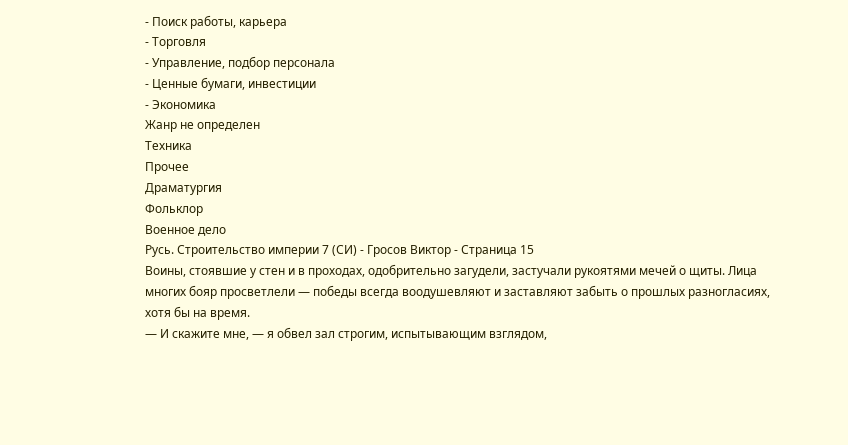- Поиск работы, карьера
- Торговля
- Управление, подбор персонала
- Ценные бумаги, инвестиции
- Экономика
Жанр не определен
Техника
Прочее
Драматургия
Фольклор
Военное дело
Русь. Строительство империи 7 (СИ) - Гросов Виктор - Страница 15
Воины, стоявшие у стен и в проходах, одобрительно загудели, застучали рукоятями мечей о щиты. Лица многих бояр просветлели — победы всегда воодушевляют и заставляют забыть о прошлых разногласиях, хотя бы на время.
— И скажите мне, — я обвел зал строгим, испытывающим взглядом,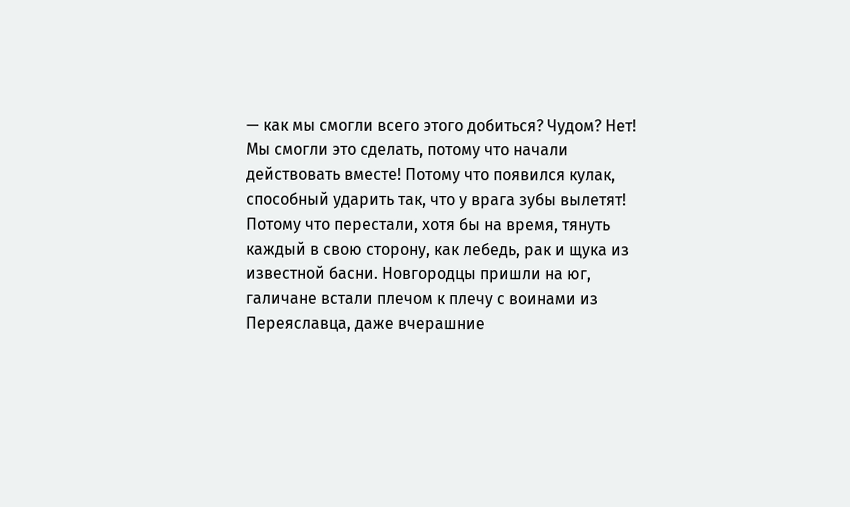— как мы смогли всего этого добиться? Чудом? Нет! Мы смогли это сделать, потому что начали действовать вместе! Потому что появился кулак, способный ударить так, что у врага зубы вылетят! Потому что перестали, хотя бы на время, тянуть каждый в свою сторону, как лебедь, рак и щука из известной басни. Новгородцы пришли на юг, галичане встали плечом к плечу с воинами из Переяславца, даже вчерашние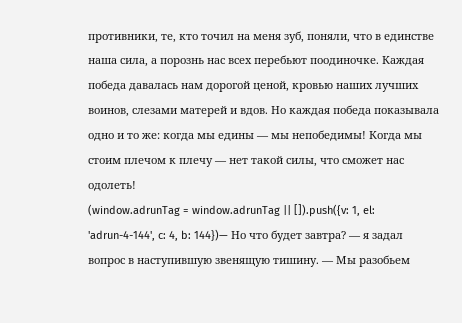противники, те, кто точил на меня зуб, поняли, что в единстве наша сила, а порознь нас всех перебьют поодиночке. Каждая победа давалась нам дорогой ценой, кровью наших лучших воинов, слезами матерей и вдов. Но каждая победа показывала одно и то же: когда мы едины — мы непобедимы! Когда мы стоим плечом к плечу — нет такой силы, что сможет нас одолеть!
(window.adrunTag = window.adrunTag || []).push({v: 1, el: 'adrun-4-144', c: 4, b: 144})— Но что будет завтра? — я задал вопрос в наступившую звенящую тишину. — Мы разобьем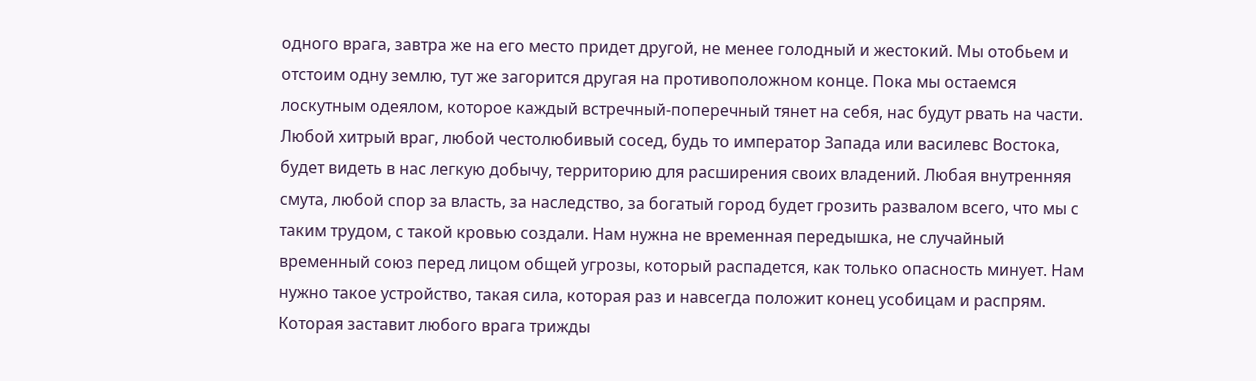одного врага, завтра же на его место придет другой, не менее голодный и жестокий. Мы отобьем и отстоим одну землю, тут же загорится другая на противоположном конце. Пока мы остаемся лоскутным одеялом, которое каждый встречный-поперечный тянет на себя, нас будут рвать на части. Любой хитрый враг, любой честолюбивый сосед, будь то император Запада или василевс Востока, будет видеть в нас легкую добычу, территорию для расширения своих владений. Любая внутренняя смута, любой спор за власть, за наследство, за богатый город будет грозить развалом всего, что мы с таким трудом, с такой кровью создали. Нам нужна не временная передышка, не случайный временный союз перед лицом общей угрозы, который распадется, как только опасность минует. Нам нужно такое устройство, такая сила, которая раз и навсегда положит конец усобицам и распрям. Которая заставит любого врага трижды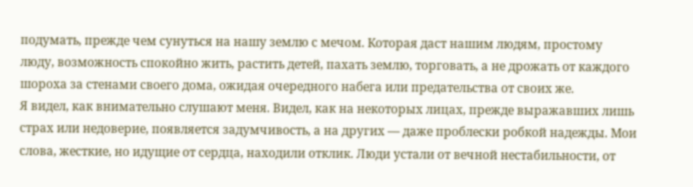подумать, прежде чем сунуться на нашу землю с мечом. Которая даст нашим людям, простому люду, возможность спокойно жить, растить детей, пахать землю, торговать, а не дрожать от каждого шороха за стенами своего дома, ожидая очередного набега или предательства от своих же.
Я видел, как внимательно слушают меня. Видел, как на некоторых лицах, прежде выражавших лишь страх или недоверие, появляется задумчивость, а на других — даже проблески робкой надежды. Мои слова, жесткие, но идущие от сердца, находили отклик. Люди устали от вечной нестабильности, от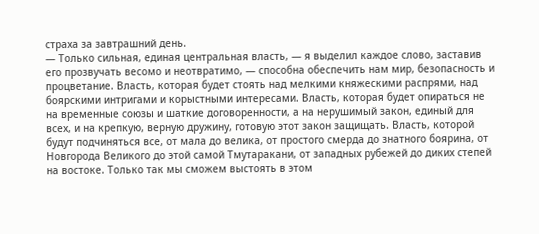страха за завтрашний день.
— Только сильная, единая центральная власть, — я выделил каждое слово, заставив его прозвучать весомо и неотвратимо, — способна обеспечить нам мир, безопасность и процветание. Власть, которая будет стоять над мелкими княжескими распрями, над боярскими интригами и корыстными интересами. Власть, которая будет опираться не на временные союзы и шаткие договоренности, а на нерушимый закон, единый для всех, и на крепкую, верную дружину, готовую этот закон защищать. Власть, которой будут подчиняться все, от мала до велика, от простого смерда до знатного боярина, от Новгорода Великого до этой самой Тмутаракани, от западных рубежей до диких степей на востоке. Только так мы сможем выстоять в этом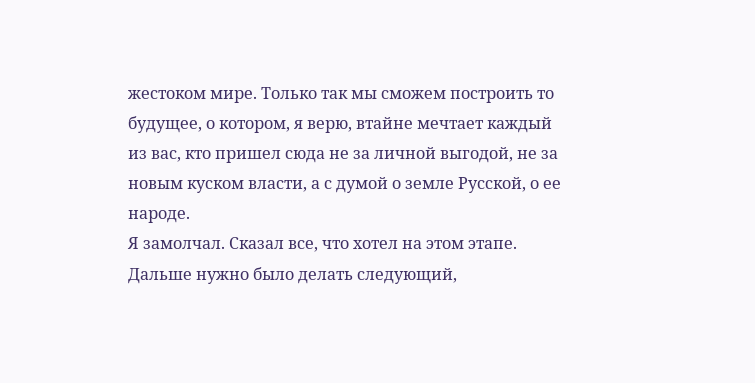жестоком мире. Только так мы сможем построить то будущее, о котором, я верю, втайне мечтает каждый из вас, кто пришел сюда не за личной выгодой, не за новым куском власти, а с думой о земле Русской, о ее народе.
Я замолчал. Сказал все, что хотел на этом этапе. Дальше нужно было делать следующий,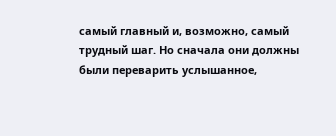самый главный и, возможно, самый трудный шаг. Но сначала они должны были переварить услышанное,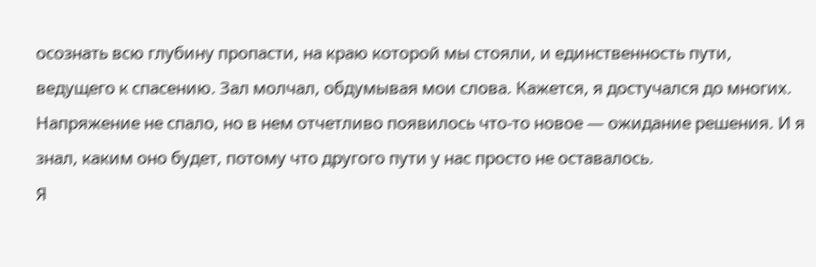осознать всю глубину пропасти, на краю которой мы стояли, и единственность пути, ведущего к спасению. Зал молчал, обдумывая мои слова. Кажется, я достучался до многих. Напряжение не спало, но в нем отчетливо появилось что-то новое — ожидание решения. И я знал, каким оно будет, потому что другого пути у нас просто не оставалось.
Я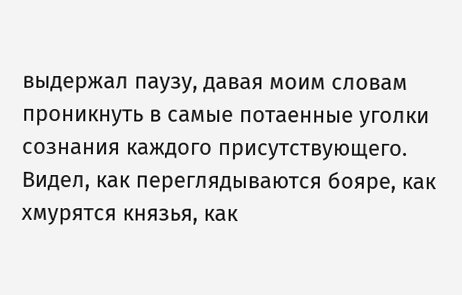выдержал паузу, давая моим словам проникнуть в самые потаенные уголки сознания каждого присутствующего. Видел, как переглядываются бояре, как хмурятся князья, как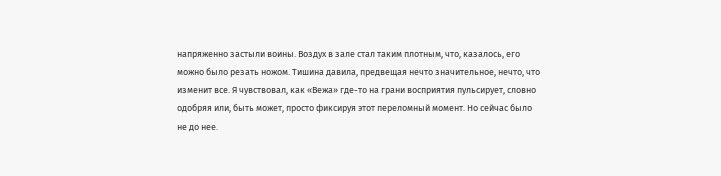напряженно застыли воины. Воздух в зале стал таким плотным, что, казалось, его можно было резать ножом. Тишина давила, предвещая нечто значительное, нечто, что изменит все. Я чувствовал, как «Вежа» где-то на грани восприятия пульсирует, словно одобряя или, быть может, просто фиксируя этот переломный момент. Но сейчас было не до нее.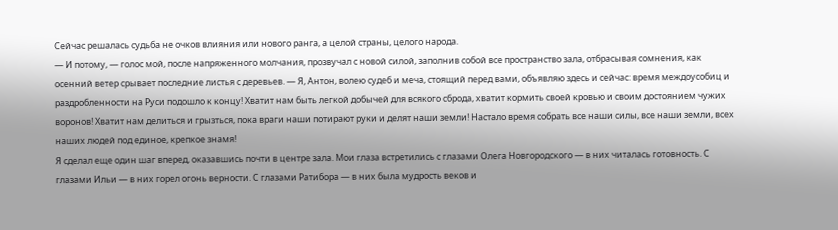Сейчас решалась судьба не очков влияния или нового ранга, а целой страны, целого народа.
— И потому, — голос мой, после напряженного молчания, прозвучал с новой силой, заполнив собой все пространство зала, отбрасывая сомнения, как осенний ветер срывает последние листья с деревьев. — Я, Антон, волею судеб и меча, стоящий перед вами, объявляю здесь и сейчас: время междоусобиц и раздробленности на Руси подошло к концу! Хватит нам быть легкой добычей для всякого сброда, хватит кормить своей кровью и своим достоянием чужих воронов! Хватит нам делиться и грызться, пока враги наши потирают руки и делят наши земли! Настало время собрать все наши силы, все наши земли, всех наших людей под единое, крепкое знамя!
Я сделал еще один шаг вперед, оказавшись почти в центре зала. Мои глаза встретились с глазами Олега Новгородского — в них читалась готовность. С глазами Ильи — в них горел огонь верности. С глазами Ратибора — в них была мудрость веков и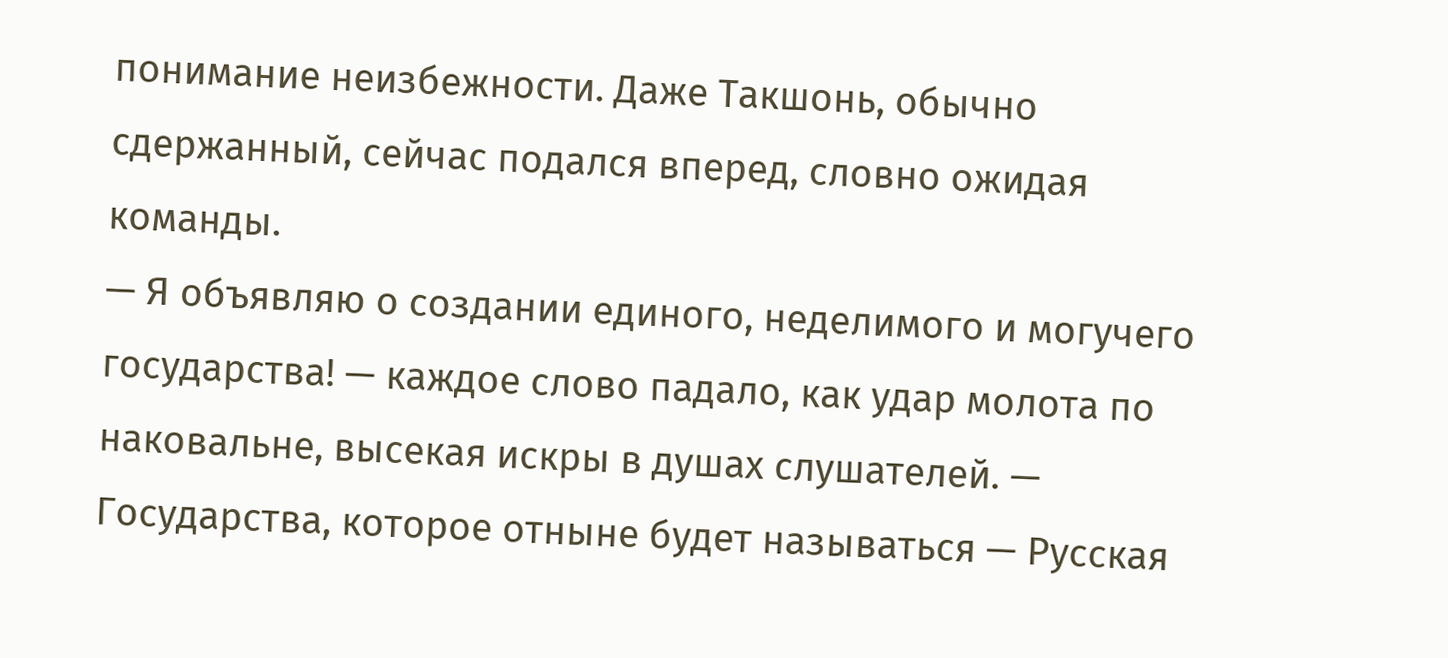понимание неизбежности. Даже Такшонь, обычно сдержанный, сейчас подался вперед, словно ожидая команды.
— Я объявляю о создании единого, неделимого и могучего государства! — каждое слово падало, как удар молота по наковальне, высекая искры в душах слушателей. — Государства, которое отныне будет называться — Русская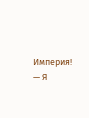Империя! — Я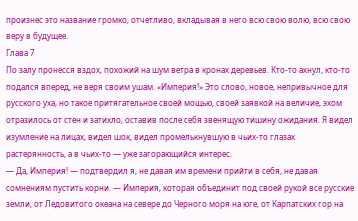произнес это название громко, отчетливо, вкладывая в него всю свою волю, всю свою веру в будущее.
Глава 7
По залу пронесся вздох, похожий на шум ветра в кронах деревьев. Кто-то ахнул, кто-то подался вперед, не веря своим ушам. «Империя!» Это слово, новое, непривычное для русского уха, но такое притягательное своей мощью, своей заявкой на величие, эхом отразилось от стен и затихло, оставив после себя звенящую тишину ожидания. Я видел изумление на лицах, видел шок, видел промелькнувшую в чьих-то глазах растерянность, а в чьих-то — уже загорающийся интерес.
— Да, Империя! — подтвердил я, не давая им времени прийти в себя, не давая сомнениям пустить корни. — Империя, которая объединит под своей рукой все русские земли, от Ледовитого океана на севере до Черного моря на юге, от Карпатских гор на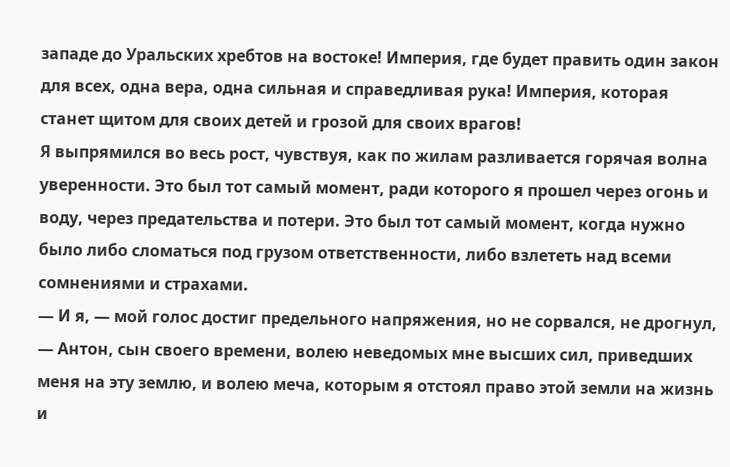западе до Уральских хребтов на востоке! Империя, где будет править один закон для всех, одна вера, одна сильная и справедливая рука! Империя, которая станет щитом для своих детей и грозой для своих врагов!
Я выпрямился во весь рост, чувствуя, как по жилам разливается горячая волна уверенности. Это был тот самый момент, ради которого я прошел через огонь и воду, через предательства и потери. Это был тот самый момент, когда нужно было либо сломаться под грузом ответственности, либо взлететь над всеми сомнениями и страхами.
— И я, — мой голос достиг предельного напряжения, но не сорвался, не дрогнул, — Антон, сын своего времени, волею неведомых мне высших сил, приведших меня на эту землю, и волею меча, которым я отстоял право этой земли на жизнь и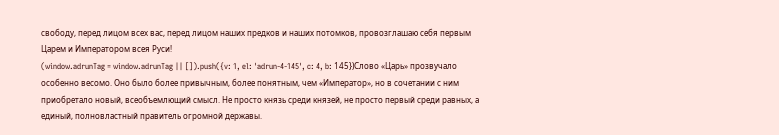свободу, перед лицом всех вас, перед лицом наших предков и наших потомков, провозглашаю себя первым Царем и Императором всея Руси!
(window.adrunTag = window.adrunTag || []).push({v: 1, el: 'adrun-4-145', c: 4, b: 145})Слово «Царь» прозвучало особенно весомо. Оно было более привычным, более понятным, чем «Император», но в сочетании с ним приобретало новый, всеобъемлющий смысл. Не просто князь среди князей, не просто первый среди равных, а единый, полновластный правитель огромной державы.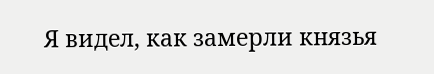Я видел, как замерли князья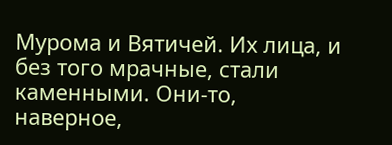Мурома и Вятичей. Их лица, и без того мрачные, стали каменными. Они-то, наверное,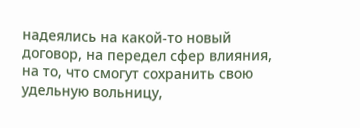надеялись на какой-то новый договор, на передел сфер влияния, на то, что смогут сохранить свою удельную вольницу,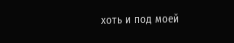хоть и под моей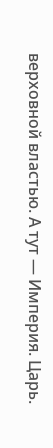верховной властью. А тут — Империя. Царь.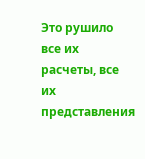Это рушило все их расчеты, все их представления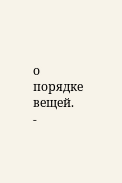о порядке вещей.
-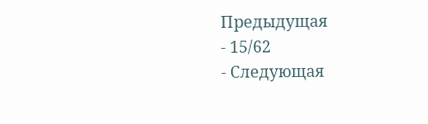Предыдущая
- 15/62
- Следующая